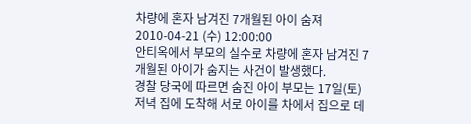차량에 혼자 남겨진 7개월된 아이 숨져
2010-04-21 (수) 12:00:00
안티옥에서 부모의 실수로 차량에 혼자 남겨진 7개월된 아이가 숨지는 사건이 발생했다.
경찰 당국에 따르면 숨진 아이 부모는 17일(토) 저녁 집에 도착해 서로 아이를 차에서 집으로 데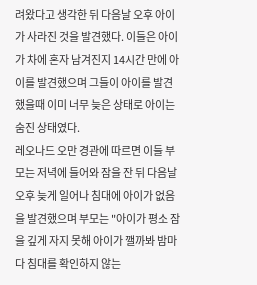려왔다고 생각한 뒤 다음날 오후 아이가 사라진 것을 발견했다. 이들은 아이가 차에 혼자 남겨진지 14시간 만에 아이를 발견했으며 그들이 아이를 발견했을때 이미 너무 늦은 상태로 아이는 숨진 상태였다.
레오나드 오만 경관에 따르면 이들 부모는 저녁에 들어와 잠을 잔 뒤 다음날 오후 늦게 일어나 침대에 아이가 없음을 발견했으며 부모는 "아이가 평소 잠을 깊게 자지 못해 아이가 깰까봐 밤마다 침대를 확인하지 않는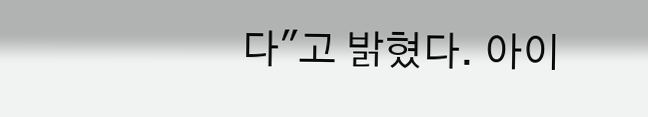다"고 밝혔다. 아이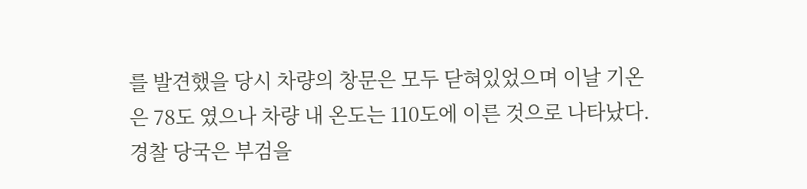를 발견했을 당시 차량의 창문은 모두 닫혀있었으며 이날 기온은 78도 였으나 차량 내 온도는 110도에 이른 것으로 나타났다.
경찰 당국은 부검을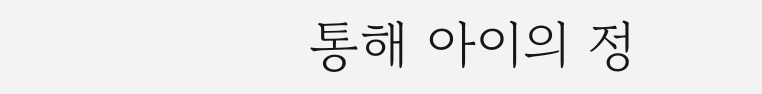통해 아이의 정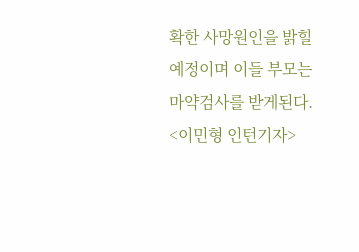확한 사망원인을 밝힐 예정이며 이들 부모는 마약검사를 받게된다.
<이민형 인턴기자>